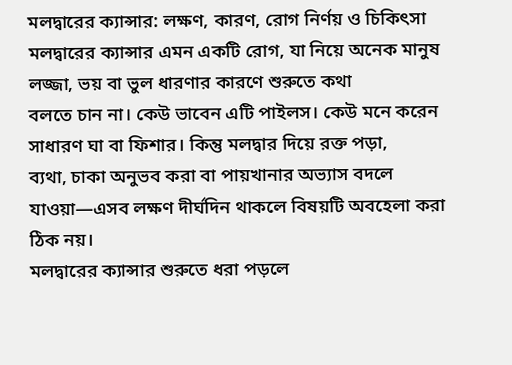মলদ্বারের ক্যান্সার: লক্ষণ, কারণ, রোগ নির্ণয় ও চিকিৎসা
মলদ্বারের ক্যান্সার এমন একটি রোগ, যা নিয়ে অনেক মানুষ লজ্জা, ভয় বা ভুল ধারণার কারণে শুরুতে কথা
বলতে চান না। কেউ ভাবেন এটি পাইলস। কেউ মনে করেন সাধারণ ঘা বা ফিশার। কিন্তু মলদ্বার দিয়ে রক্ত পড়া,
ব্যথা, চাকা অনুভব করা বা পায়খানার অভ্যাস বদলে যাওয়া—এসব লক্ষণ দীর্ঘদিন থাকলে বিষয়টি অবহেলা করা
ঠিক নয়।
মলদ্বারের ক্যান্সার শুরুতে ধরা পড়লে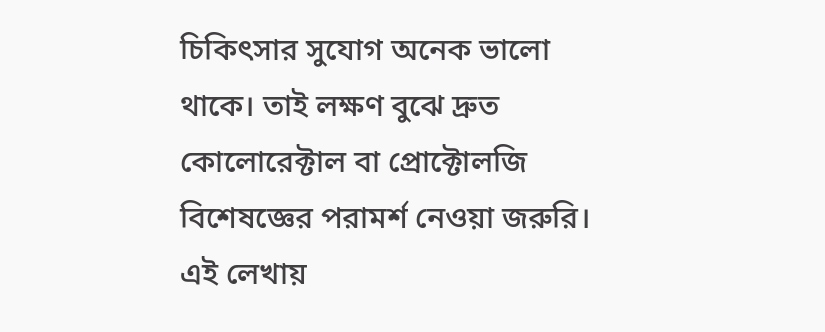চিকিৎসার সুযোগ অনেক ভালো থাকে। তাই লক্ষণ বুঝে দ্রুত
কোলোরেক্টাল বা প্রোক্টোলজি বিশেষজ্ঞের পরামর্শ নেওয়া জরুরি। এই লেখায়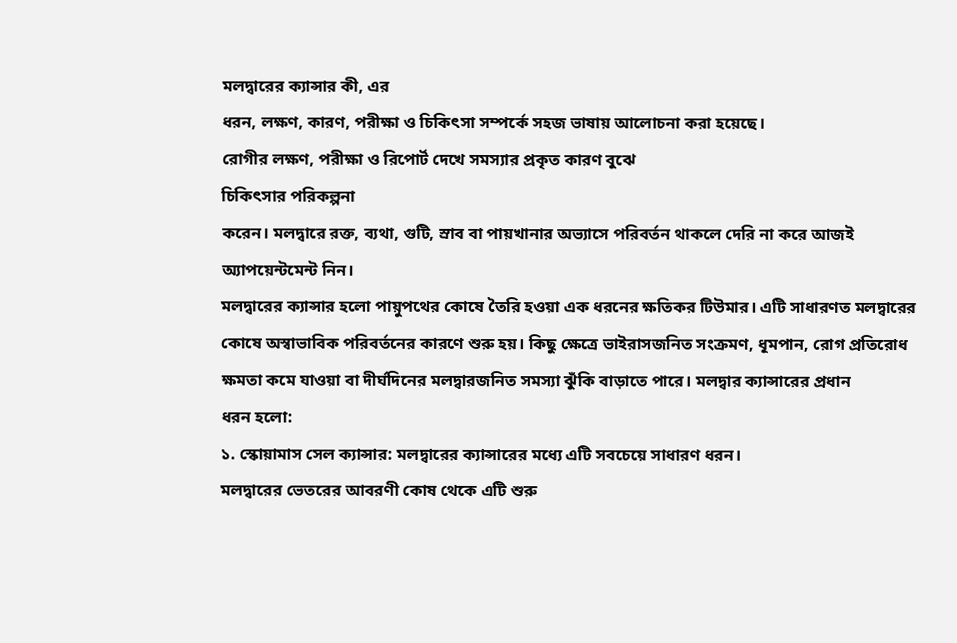মলদ্বারের ক্যান্সার কী, এর
ধরন, লক্ষণ, কারণ, পরীক্ষা ও চিকিৎসা সম্পর্কে সহজ ভাষায় আলোচনা করা হয়েছে।
রোগীর লক্ষণ, পরীক্ষা ও রিপোর্ট দেখে সমস্যার প্রকৃত কারণ বুঝে
চিকিৎসার পরিকল্পনা
করেন। মলদ্বারে রক্ত, ব্যথা, গুটি, স্রাব বা পায়খানার অভ্যাসে পরিবর্তন থাকলে দেরি না করে আজই
অ্যাপয়েন্টমেন্ট নিন।
মলদ্বারের ক্যান্সার হলো পায়ুপথের কোষে তৈরি হওয়া এক ধরনের ক্ষতিকর টিউমার। এটি সাধারণত মলদ্বারের
কোষে অস্বাভাবিক পরিবর্তনের কারণে শুরু হয়। কিছু ক্ষেত্রে ভাইরাসজনিত সংক্রমণ, ধূমপান, রোগ প্রতিরোধ
ক্ষমতা কমে যাওয়া বা দীর্ঘদিনের মলদ্বারজনিত সমস্যা ঝুঁকি বাড়াতে পারে। মলদ্বার ক্যান্সারের প্রধান
ধরন হলো:
১. স্কোয়ামাস সেল ক্যান্সার: মলদ্বারের ক্যান্সারের মধ্যে এটি সবচেয়ে সাধারণ ধরন।
মলদ্বারের ভেতরের আবরণী কোষ থেকে এটি শুরু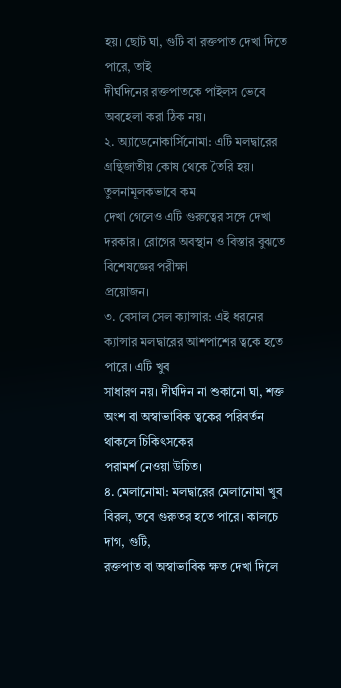হয়। ছোট ঘা, গুটি বা রক্তপাত দেখা দিতে পারে, তাই
দীর্ঘদিনের রক্তপাতকে পাইলস ভেবে অবহেলা করা ঠিক নয়।
২. অ্যাডেনোকার্সিনোমা: এটি মলদ্বারের গ্রন্থিজাতীয় কোষ থেকে তৈরি হয়। তুলনামূলকভাবে কম
দেখা গেলেও এটি গুরুত্বের সঙ্গে দেখা দরকার। রোগের অবস্থান ও বিস্তার বুঝতে বিশেষজ্ঞের পরীক্ষা
প্রয়োজন।
৩. বেসাল সেল ক্যান্সার: এই ধরনের ক্যান্সার মলদ্বারের আশপাশের ত্বকে হতে পারে। এটি খুব
সাধারণ নয়। দীর্ঘদিন না শুকানো ঘা, শক্ত অংশ বা অস্বাভাবিক ত্বকের পরিবর্তন থাকলে চিকিৎসকের
পরামর্শ নেওয়া উচিত।
৪. মেলানোমা: মলদ্বারের মেলানোমা খুব বিরল, তবে গুরুতর হতে পারে। কালচে দাগ, গুটি,
রক্তপাত বা অস্বাভাবিক ক্ষত দেখা দিলে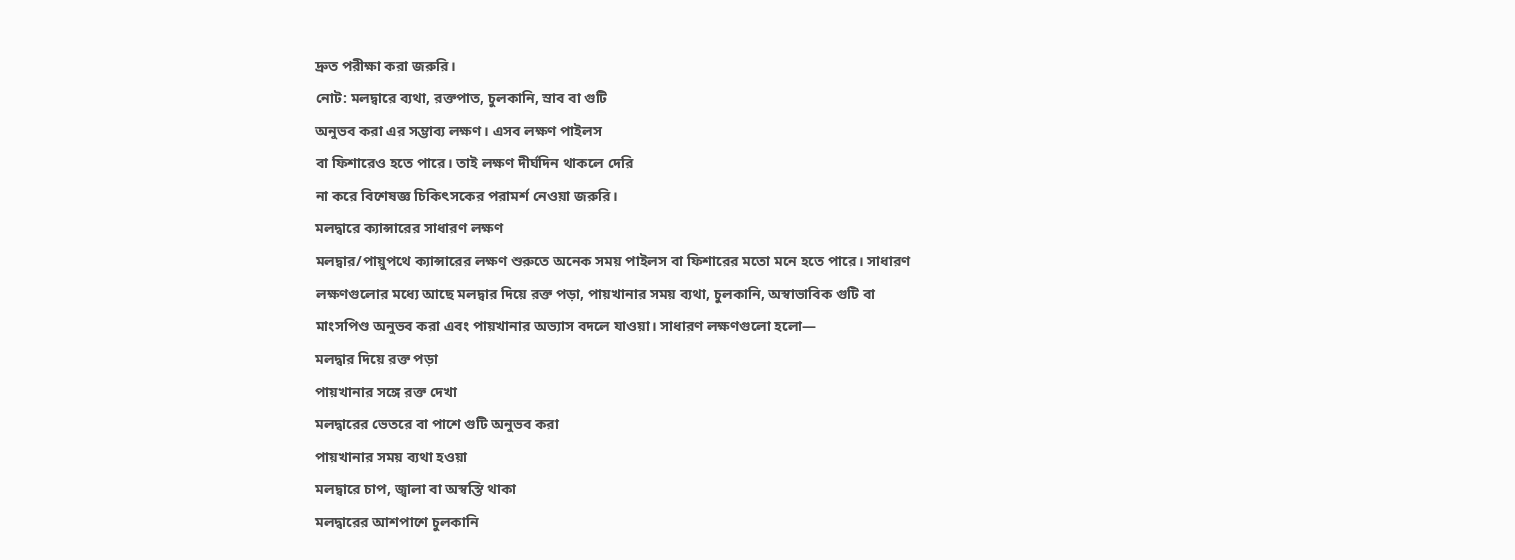দ্রুত পরীক্ষা করা জরুরি।
নোট: মলদ্বারে ব্যথা, রক্তপাত, চুলকানি, স্রাব বা গুটি
অনুভব করা এর সম্ভাব্য লক্ষণ। এসব লক্ষণ পাইলস
বা ফিশারেও হতে পারে। তাই লক্ষণ দীর্ঘদিন থাকলে দেরি
না করে বিশেষজ্ঞ চিকিৎসকের পরামর্শ নেওয়া জরুরি।
মলদ্বারে ক্যান্সারের সাধারণ লক্ষণ
মলদ্বার/পায়ুপথে ক্যান্সারের লক্ষণ শুরুতে অনেক সময় পাইলস বা ফিশারের মতো মনে হতে পারে। সাধারণ
লক্ষণগুলোর মধ্যে আছে মলদ্বার দিয়ে রক্ত পড়া, পায়খানার সময় ব্যথা, চুলকানি, অস্বাভাবিক গুটি বা
মাংসপিণ্ড অনুভব করা এবং পায়খানার অভ্যাস বদলে যাওয়া। সাধারণ লক্ষণগুলো হলো—
মলদ্বার দিয়ে রক্ত পড়া
পায়খানার সঙ্গে রক্ত দেখা
মলদ্বারের ভেতরে বা পাশে গুটি অনুভব করা
পায়খানার সময় ব্যথা হওয়া
মলদ্বারে চাপ, জ্বালা বা অস্বস্তি থাকা
মলদ্বারের আশপাশে চুলকানি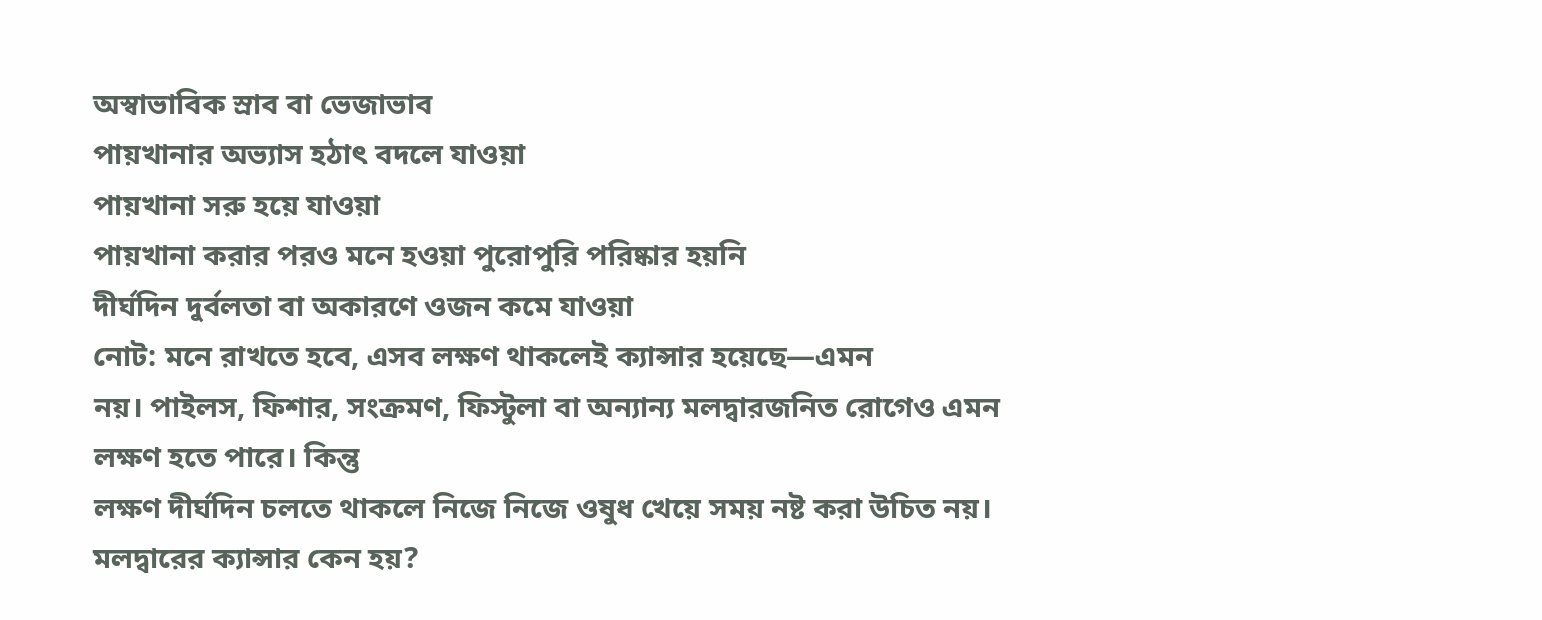অস্বাভাবিক স্রাব বা ভেজাভাব
পায়খানার অভ্যাস হঠাৎ বদলে যাওয়া
পায়খানা সরু হয়ে যাওয়া
পায়খানা করার পরও মনে হওয়া পুরোপুরি পরিষ্কার হয়নি
দীর্ঘদিন দুর্বলতা বা অকারণে ওজন কমে যাওয়া
নোট: মনে রাখতে হবে, এসব লক্ষণ থাকলেই ক্যান্সার হয়েছে—এমন
নয়। পাইলস, ফিশার, সংক্রমণ, ফিস্টুলা বা অন্যান্য মলদ্বারজনিত রোগেও এমন লক্ষণ হতে পারে। কিন্তু
লক্ষণ দীর্ঘদিন চলতে থাকলে নিজে নিজে ওষুধ খেয়ে সময় নষ্ট করা উচিত নয়।
মলদ্বারের ক্যান্সার কেন হয়?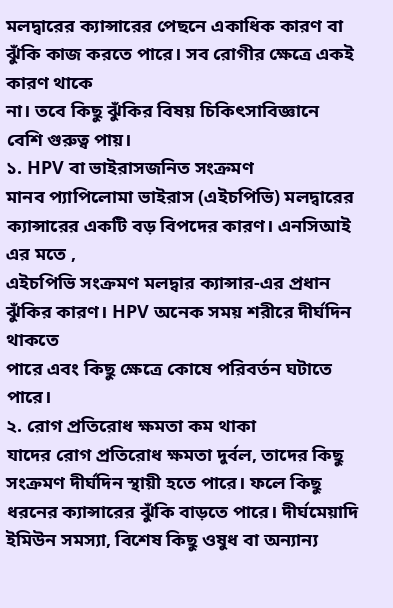মলদ্বারের ক্যান্সারের পেছনে একাধিক কারণ বা ঝুঁকি কাজ করতে পারে। সব রোগীর ক্ষেত্রে একই কারণ থাকে
না। তবে কিছু ঝুঁকির বিষয় চিকিৎসাবিজ্ঞানে বেশি গুরুত্ব পায়।
১. HPV বা ভাইরাসজনিত সংক্রমণ
মানব প্যাপিলোমা ভাইরাস (এইচপিভি) মলদ্বারের ক্যান্সারের একটি বড় বিপদের কারণ। এনসিআই এর মতে ,
এইচপিভি সংক্রমণ মলদ্বার ক্যান্সার-এর প্রধান ঝুঁকির কারণ। HPV অনেক সময় শরীরে দীর্ঘদিন থাকতে
পারে এবং কিছু ক্ষেত্রে কোষে পরিবর্তন ঘটাতে পারে।
২. রোগ প্রতিরোধ ক্ষমতা কম থাকা
যাদের রোগ প্রতিরোধ ক্ষমতা দুর্বল, তাদের কিছু সংক্রমণ দীর্ঘদিন স্থায়ী হতে পারে। ফলে কিছু
ধরনের ক্যান্সারের ঝুঁকি বাড়তে পারে। দীর্ঘমেয়াদি ইমিউন সমস্যা, বিশেষ কিছু ওষুধ বা অন্যান্য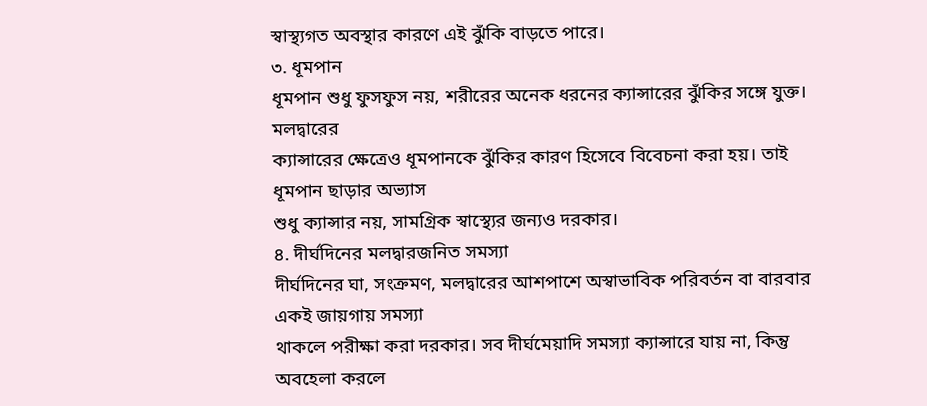স্বাস্থ্যগত অবস্থার কারণে এই ঝুঁকি বাড়তে পারে।
৩. ধূমপান
ধূমপান শুধু ফুসফুস নয়, শরীরের অনেক ধরনের ক্যান্সারের ঝুঁকির সঙ্গে যুক্ত। মলদ্বারের
ক্যান্সারের ক্ষেত্রেও ধূমপানকে ঝুঁকির কারণ হিসেবে বিবেচনা করা হয়। তাই ধূমপান ছাড়ার অভ্যাস
শুধু ক্যান্সার নয়, সামগ্রিক স্বাস্থ্যের জন্যও দরকার।
৪. দীর্ঘদিনের মলদ্বারজনিত সমস্যা
দীর্ঘদিনের ঘা, সংক্রমণ, মলদ্বারের আশপাশে অস্বাভাবিক পরিবর্তন বা বারবার একই জায়গায় সমস্যা
থাকলে পরীক্ষা করা দরকার। সব দীর্ঘমেয়াদি সমস্যা ক্যান্সারে যায় না, কিন্তু অবহেলা করলে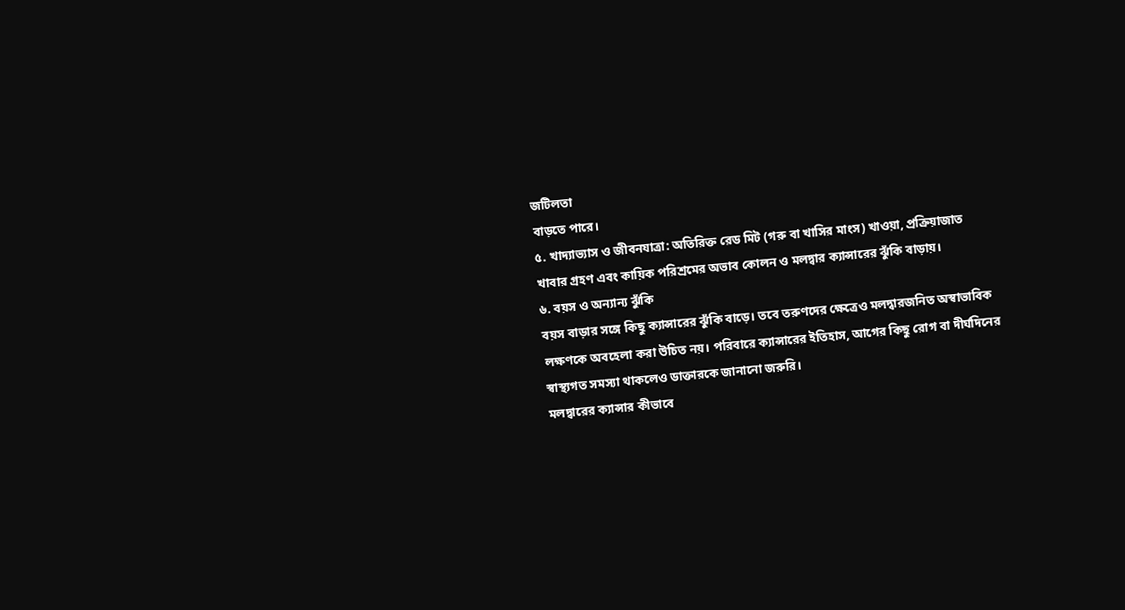জটিলতা
বাড়তে পারে।
৫. খাদ্যাভ্যাস ও জীবনযাত্রা: অতিরিক্ত রেড মিট (গরু বা খাসির মাংস) খাওয়া, প্রক্রিয়াজাত
খাবার গ্রহণ এবং কায়িক পরিশ্রমের অভাব কোলন ও মলদ্বার ক্যান্সারের ঝুঁকি বাড়ায়।
৬. বয়স ও অন্যান্য ঝুঁকি
বয়স বাড়ার সঙ্গে কিছু ক্যান্সারের ঝুঁকি বাড়ে। তবে তরুণদের ক্ষেত্রেও মলদ্বারজনিত অস্বাভাবিক
লক্ষণকে অবহেলা করা উচিত নয়। পরিবারে ক্যান্সারের ইতিহাস, আগের কিছু রোগ বা দীর্ঘদিনের
স্বাস্থ্যগত সমস্যা থাকলেও ডাক্তারকে জানানো জরুরি।
মলদ্বারের ক্যান্সার কীভাবে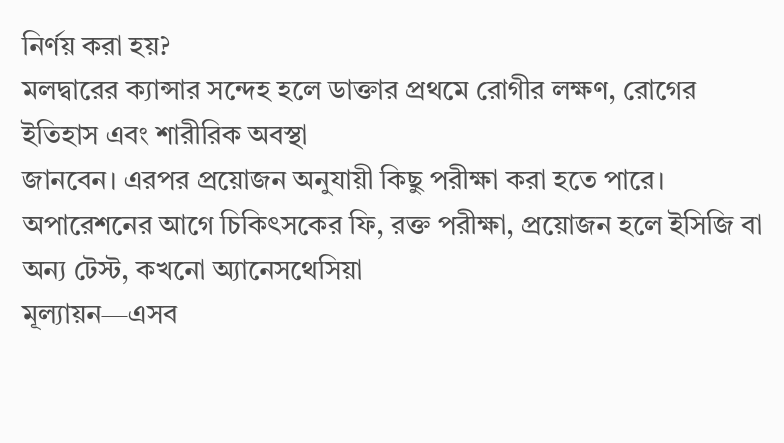নির্ণয় করা হয়?
মলদ্বারের ক্যান্সার সন্দেহ হলে ডাক্তার প্রথমে রোগীর লক্ষণ, রোগের ইতিহাস এবং শারীরিক অবস্থা
জানবেন। এরপর প্রয়োজন অনুযায়ী কিছু পরীক্ষা করা হতে পারে।
অপারেশনের আগে চিকিৎসকের ফি, রক্ত পরীক্ষা, প্রয়োজন হলে ইসিজি বা অন্য টেস্ট, কখনো অ্যানেসথেসিয়া
মূল্যায়ন—এসব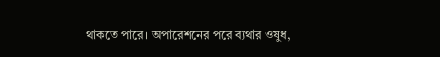থাকতে পারে। অপারেশনের পরে ব্যথার ওষুধ,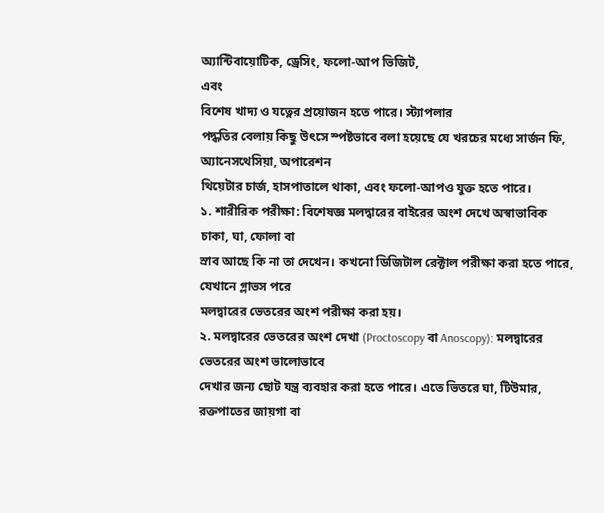অ্যান্টিবায়োটিক, ড্রেসিং, ফলো-আপ ভিজিট,
এবং
বিশেষ খাদ্য ও যত্নের প্রয়োজন হতে পারে। স্ট্যাপলার
পদ্ধতির বেলায় কিছু উৎসে স্পষ্টভাবে বলা হয়েছে যে খরচের মধ্যে সার্জন ফি, অ্যানেসথেসিয়া, অপারেশন
থিয়েটার চার্জ, হাসপাতালে থাকা, এবং ফলো-আপও যুক্ত হতে পারে।
১. শারীরিক পরীক্ষা: বিশেষজ্ঞ মলদ্বারের বাইরের অংশ দেখে অস্বাভাবিক চাকা, ঘা, ফোলা বা
স্রাব আছে কি না তা দেখেন। কখনো ডিজিটাল রেক্টাল পরীক্ষা করা হতে পারে, যেখানে গ্লাভস পরে
মলদ্বারের ভেতরের অংশ পরীক্ষা করা হয়।
২. মলদ্বারের ভেতরের অংশ দেখা (Proctoscopy বা Anoscopy): মলদ্বারের ভেতরের অংশ ভালোভাবে
দেখার জন্য ছোট যন্ত্র ব্যবহার করা হতে পারে। এতে ভিতরে ঘা, টিউমার, রক্তপাতের জায়গা বা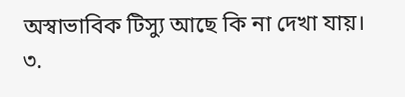অস্বাভাবিক টিস্যু আছে কি না দেখা যায়।
৩.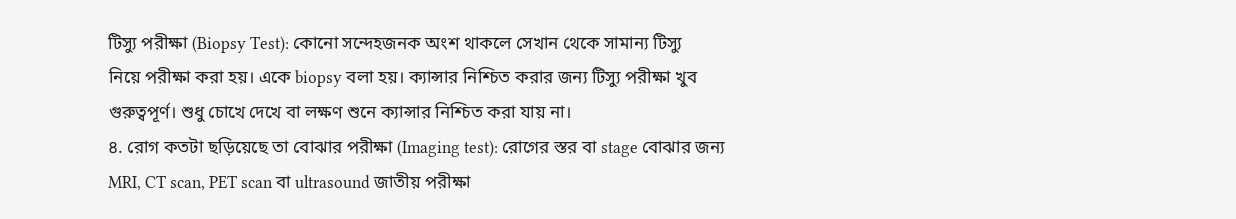টিস্যু পরীক্ষা (Biopsy Test): কোনো সন্দেহজনক অংশ থাকলে সেখান থেকে সামান্য টিস্যু
নিয়ে পরীক্ষা করা হয়। একে biopsy বলা হয়। ক্যান্সার নিশ্চিত করার জন্য টিস্যু পরীক্ষা খুব
গুরুত্বপূর্ণ। শুধু চোখে দেখে বা লক্ষণ শুনে ক্যান্সার নিশ্চিত করা যায় না।
৪. রোগ কতটা ছড়িয়েছে তা বোঝার পরীক্ষা (Imaging test): রোগের স্তর বা stage বোঝার জন্য
MRI, CT scan, PET scan বা ultrasound জাতীয় পরীক্ষা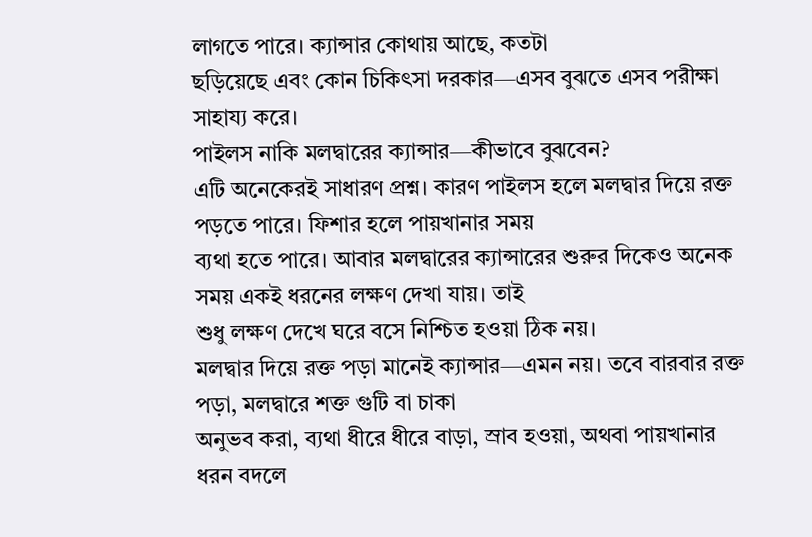লাগতে পারে। ক্যান্সার কোথায় আছে, কতটা
ছড়িয়েছে এবং কোন চিকিৎসা দরকার—এসব বুঝতে এসব পরীক্ষা সাহায্য করে।
পাইলস নাকি মলদ্বারের ক্যান্সার—কীভাবে বুঝবেন?
এটি অনেকেরই সাধারণ প্রশ্ন। কারণ পাইলস হলে মলদ্বার দিয়ে রক্ত পড়তে পারে। ফিশার হলে পায়খানার সময়
ব্যথা হতে পারে। আবার মলদ্বারের ক্যান্সারের শুরুর দিকেও অনেক সময় একই ধরনের লক্ষণ দেখা যায়। তাই
শুধু লক্ষণ দেখে ঘরে বসে নিশ্চিত হওয়া ঠিক নয়।
মলদ্বার দিয়ে রক্ত পড়া মানেই ক্যান্সার—এমন নয়। তবে বারবার রক্ত পড়া, মলদ্বারে শক্ত গুটি বা চাকা
অনুভব করা, ব্যথা ধীরে ধীরে বাড়া, স্রাব হওয়া, অথবা পায়খানার ধরন বদলে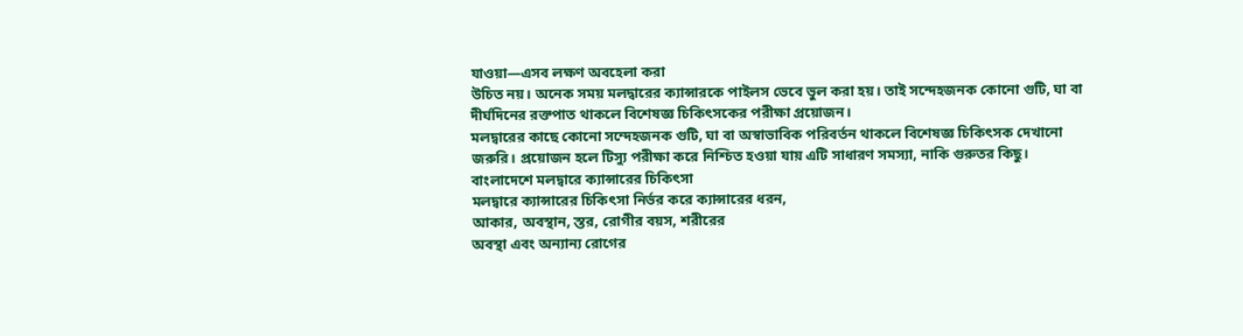যাওয়া—এসব লক্ষণ অবহেলা করা
উচিত নয়। অনেক সময় মলদ্বারের ক্যান্সারকে পাইলস ভেবে ভুল করা হয়। তাই সন্দেহজনক কোনো গুটি, ঘা বা
দীর্ঘদিনের রক্তপাত থাকলে বিশেষজ্ঞ চিকিৎসকের পরীক্ষা প্রয়োজন।
মলদ্বারের কাছে কোনো সন্দেহজনক গুটি, ঘা বা অস্বাভাবিক পরিবর্তন থাকলে বিশেষজ্ঞ চিকিৎসক দেখানো
জরুরি। প্রয়োজন হলে টিস্যু পরীক্ষা করে নিশ্চিত হওয়া যায় এটি সাধারণ সমস্যা, নাকি গুরুতর কিছু।
বাংলাদেশে মলদ্বারে ক্যান্সারের চিকিৎসা
মলদ্বারে ক্যান্সারের চিকিৎসা নির্ভর করে ক্যান্সারের ধরন,
আকার, অবস্থান, স্তর, রোগীর বয়স, শরীরের
অবস্থা এবং অন্যান্য রোগের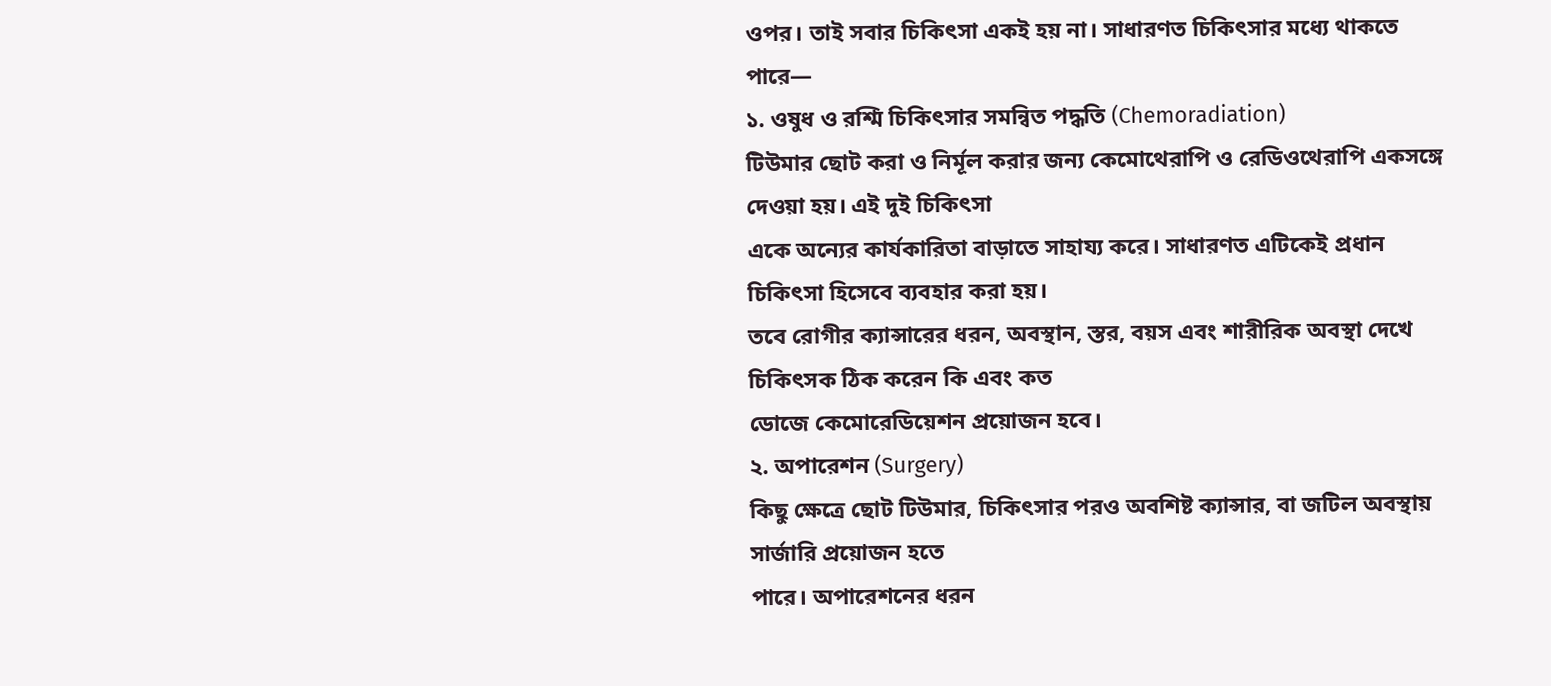ওপর। তাই সবার চিকিৎসা একই হয় না। সাধারণত চিকিৎসার মধ্যে থাকতে পারে—
১. ওষুধ ও রশ্মি চিকিৎসার সমন্বিত পদ্ধতি (Chemoradiation)
টিউমার ছোট করা ও নির্মূল করার জন্য কেমোথেরাপি ও রেডিওথেরাপি একসঙ্গে দেওয়া হয়। এই দুই চিকিৎসা
একে অন্যের কার্যকারিতা বাড়াতে সাহায্য করে। সাধারণত এটিকেই প্রধান চিকিৎসা হিসেবে ব্যবহার করা হয়।
তবে রোগীর ক্যান্সারের ধরন, অবস্থান, স্তর, বয়স এবং শারীরিক অবস্থা দেখে চিকিৎসক ঠিক করেন কি এবং কত
ডোজে কেমোরেডিয়েশন প্রয়োজন হবে।
২. অপারেশন (Surgery)
কিছু ক্ষেত্রে ছোট টিউমার, চিকিৎসার পরও অবশিষ্ট ক্যান্সার, বা জটিল অবস্থায় সার্জারি প্রয়োজন হতে
পারে। অপারেশনের ধরন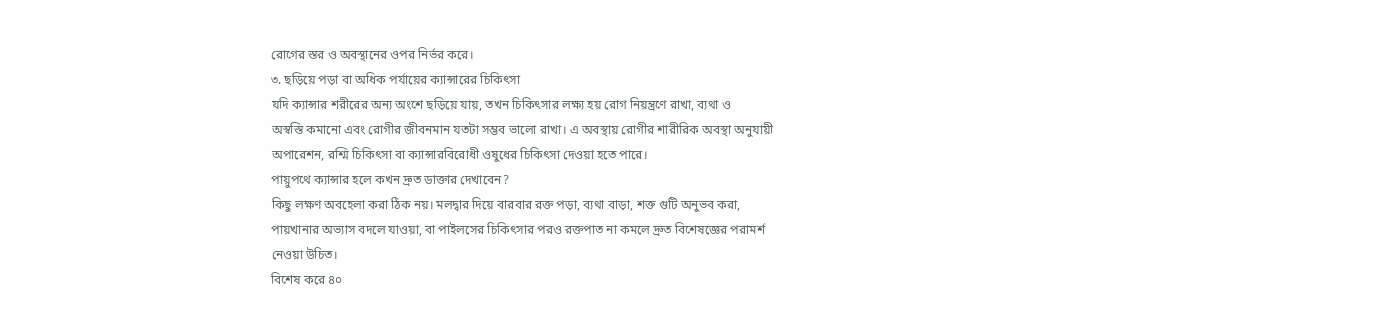রোগের স্তর ও অবস্থানের ওপর নির্ভর করে।
৩. ছড়িয়ে পড়া বা অধিক পর্যায়ের ক্যান্সারের চিকিৎসা
যদি ক্যান্সার শরীরের অন্য অংশে ছড়িয়ে যায়, তখন চিকিৎসার লক্ষ্য হয় রোগ নিয়ন্ত্রণে রাখা, ব্যথা ও
অস্বস্তি কমানো এবং রোগীর জীবনমান যতটা সম্ভব ভালো রাখা। এ অবস্থায় রোগীর শারীরিক অবস্থা অনুযায়ী
অপারেশন, রশ্মি চিকিৎসা বা ক্যান্সারবিরোধী ওষুধের চিকিৎসা দেওয়া হতে পারে।
পায়ুপথে ক্যান্সার হলে কখন দ্রুত ডাক্তার দেখাবেন?
কিছু লক্ষণ অবহেলা করা ঠিক নয়। মলদ্বার দিয়ে বারবার রক্ত পড়া, ব্যথা বাড়া, শক্ত গুটি অনুভব করা,
পায়খানার অভ্যাস বদলে যাওয়া, বা পাইলসের চিকিৎসার পরও রক্তপাত না কমলে দ্রুত বিশেষজ্ঞের পরামর্শ
নেওয়া উচিত।
বিশেষ করে ৪০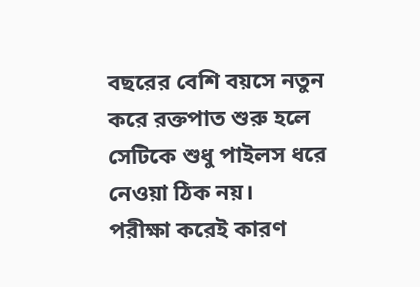বছরের বেশি বয়সে নতুন করে রক্তপাত শুরু হলে সেটিকে শুধু পাইলস ধরে নেওয়া ঠিক নয়।
পরীক্ষা করেই কারণ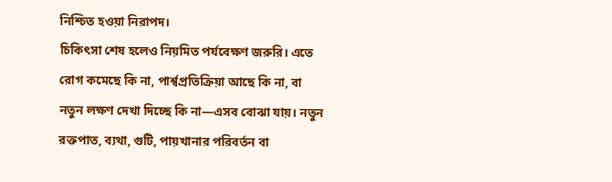নিশ্চিত হওয়া নিরাপদ।
চিকিৎসা শেষ হলেও নিয়মিত পর্যবেক্ষণ জরুরি। এতে রোগ কমেছে কি না, পার্শ্বপ্রতিক্রিয়া আছে কি না, বা
নতুন লক্ষণ দেখা দিচ্ছে কি না—এসব বোঝা যায়। নতুন রক্তপাত, ব্যথা, গুটি, পায়খানার পরিবর্তন বা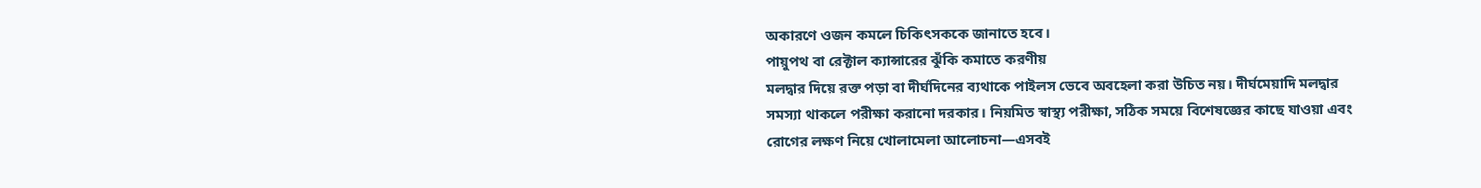অকারণে ওজন কমলে চিকিৎসককে জানাতে হবে।
পায়ুপথ বা রেক্টাল ক্যান্সারের ঝুঁকি কমাতে করণীয়
মলদ্বার দিয়ে রক্ত পড়া বা দীর্ঘদিনের ব্যথাকে পাইলস ভেবে অবহেলা করা উচিত নয়। দীর্ঘমেয়াদি মলদ্বার
সমস্যা থাকলে পরীক্ষা করানো দরকার। নিয়মিত স্বাস্থ্য পরীক্ষা, সঠিক সময়ে বিশেষজ্ঞের কাছে যাওয়া এবং
রোগের লক্ষণ নিয়ে খোলামেলা আলোচনা—এসবই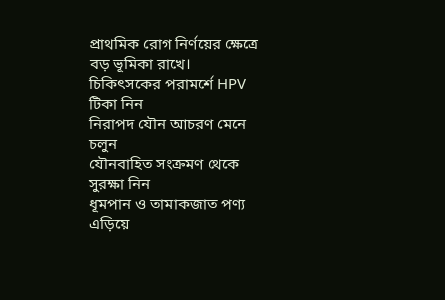প্রাথমিক রোগ নির্ণয়ের ক্ষেত্রে বড় ভূমিকা রাখে।
চিকিৎসকের পরামর্শে HPV টিকা নিন
নিরাপদ যৌন আচরণ মেনে চলুন
যৌনবাহিত সংক্রমণ থেকে সুরক্ষা নিন
ধূমপান ও তামাকজাত পণ্য এড়িয়ে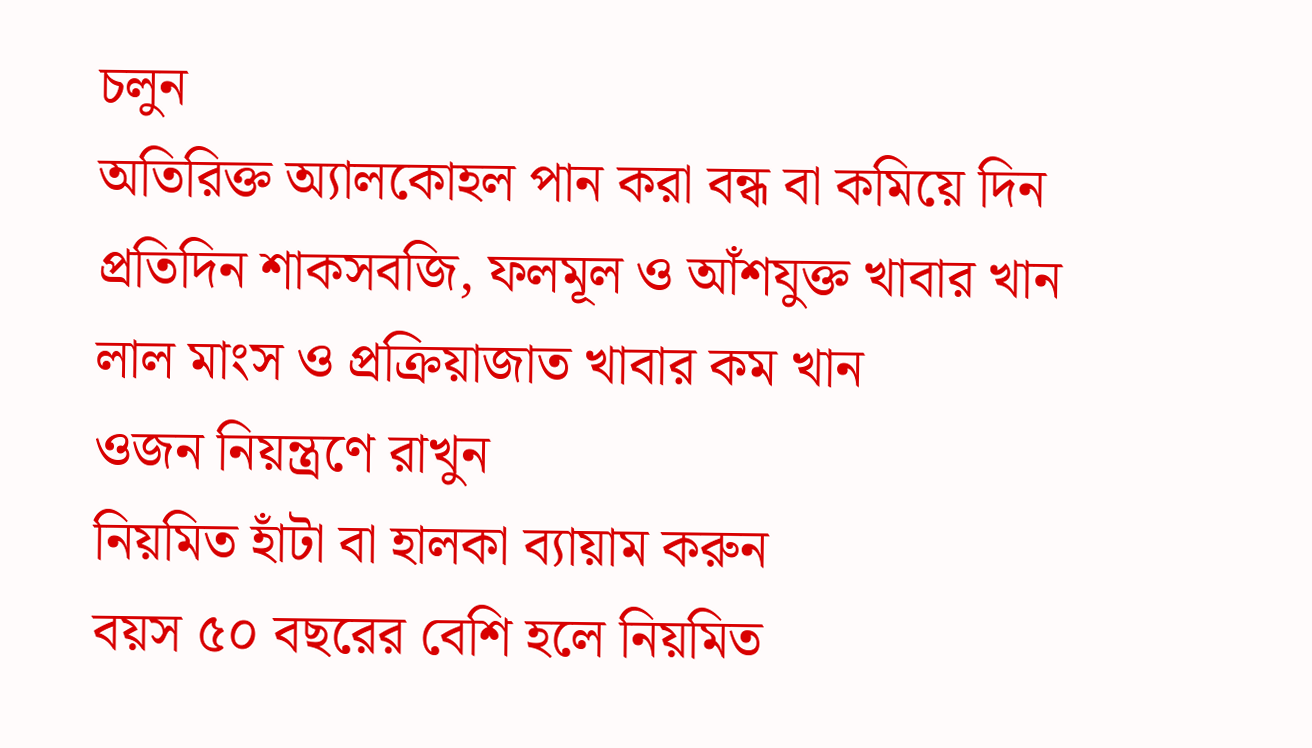চলুন
অতিরিক্ত অ্যালকোহল পান করা বন্ধ বা কমিয়ে দিন
প্রতিদিন শাকসবজি, ফলমূল ও আঁশযুক্ত খাবার খান
লাল মাংস ও প্রক্রিয়াজাত খাবার কম খান
ওজন নিয়ন্ত্রণে রাখুন
নিয়মিত হাঁটা বা হালকা ব্যায়াম করুন
বয়স ৫০ বছরের বেশি হলে নিয়মিত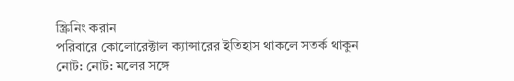স্ক্রিনিং করান
পরিবারে কোলোরেক্টাল ক্যান্সারের ইতিহাস থাকলে সতর্ক থাকুন
নোট: নোট: মলের সঙ্গে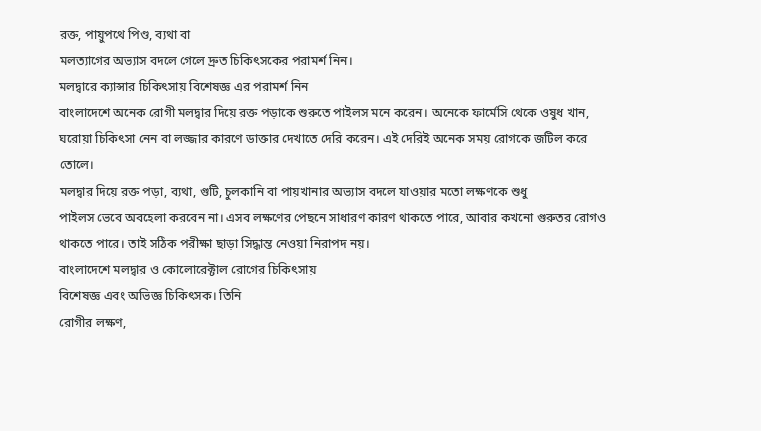রক্ত, পায়ুপথে পিণ্ড, ব্যথা বা
মলত্যাগের অভ্যাস বদলে গেলে দ্রুত চিকিৎসকের পরামর্শ নিন।
মলদ্বারে ক্যান্সার চিকিৎসায় বিশেষজ্ঞ এর পরামর্শ নিন
বাংলাদেশে অনেক রোগী মলদ্বার দিয়ে রক্ত পড়াকে শুরুতে পাইলস মনে করেন। অনেকে ফার্মেসি থেকে ওষুধ খান,
ঘরোয়া চিকিৎসা নেন বা লজ্জার কারণে ডাক্তার দেখাতে দেরি করেন। এই দেরিই অনেক সময় রোগকে জটিল করে
তোলে।
মলদ্বার দিয়ে রক্ত পড়া, ব্যথা, গুটি, চুলকানি বা পায়খানার অভ্যাস বদলে যাওয়ার মতো লক্ষণকে শুধু
পাইলস ভেবে অবহেলা করবেন না। এসব লক্ষণের পেছনে সাধারণ কারণ থাকতে পারে, আবার কখনো গুরুতর রোগও
থাকতে পারে। তাই সঠিক পরীক্ষা ছাড়া সিদ্ধান্ত নেওয়া নিরাপদ নয়।
বাংলাদেশে মলদ্বার ও কোলোরেক্টাল রোগের চিকিৎসায়
বিশেষজ্ঞ এবং অভিজ্ঞ চিকিৎসক। তিনি
রোগীর লক্ষণ,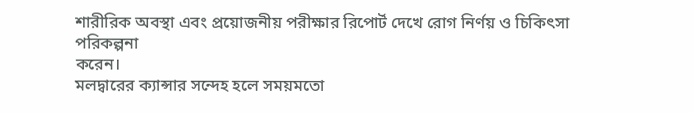শারীরিক অবস্থা এবং প্রয়োজনীয় পরীক্ষার রিপোর্ট দেখে রোগ নির্ণয় ও চিকিৎসা পরিকল্পনা
করেন।
মলদ্বারের ক্যান্সার সন্দেহ হলে সময়মতো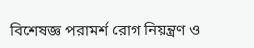বিশেষজ্ঞ পরামর্শ রোগ নিয়ন্ত্রণ ও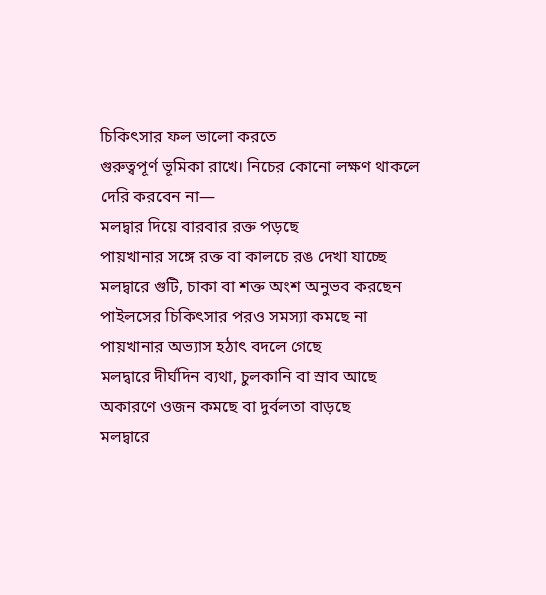চিকিৎসার ফল ভালো করতে
গুরুত্বপূর্ণ ভূমিকা রাখে। নিচের কোনো লক্ষণ থাকলে দেরি করবেন না—
মলদ্বার দিয়ে বারবার রক্ত পড়ছে
পায়খানার সঙ্গে রক্ত বা কালচে রঙ দেখা যাচ্ছে
মলদ্বারে গুটি, চাকা বা শক্ত অংশ অনুভব করছেন
পাইলসের চিকিৎসার পরও সমস্যা কমছে না
পায়খানার অভ্যাস হঠাৎ বদলে গেছে
মলদ্বারে দীর্ঘদিন ব্যথা, চুলকানি বা স্রাব আছে
অকারণে ওজন কমছে বা দুর্বলতা বাড়ছে
মলদ্বারে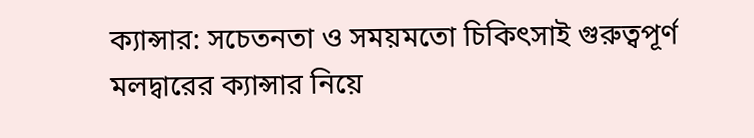ক্যান্সার: সচেতনতা ও সময়মতো চিকিৎসাই গুরুত্বপূর্ণ
মলদ্বারের ক্যান্সার নিয়ে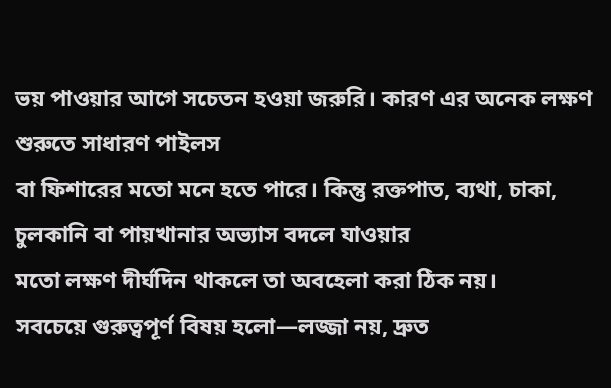ভয় পাওয়ার আগে সচেতন হওয়া জরুরি। কারণ এর অনেক লক্ষণ শুরুতে সাধারণ পাইলস
বা ফিশারের মতো মনে হতে পারে। কিন্তু রক্তপাত, ব্যথা, চাকা, চুলকানি বা পায়খানার অভ্যাস বদলে যাওয়ার
মতো লক্ষণ দীর্ঘদিন থাকলে তা অবহেলা করা ঠিক নয়।
সবচেয়ে গুরুত্বপূর্ণ বিষয় হলো—লজ্জা নয়, দ্রুত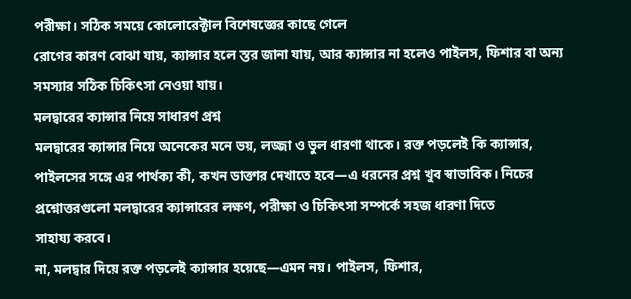পরীক্ষা। সঠিক সময়ে কোলোরেক্টাল বিশেষজ্ঞের কাছে গেলে
রোগের কারণ বোঝা যায়, ক্যান্সার হলে স্তর জানা যায়, আর ক্যান্সার না হলেও পাইলস, ফিশার বা অন্য
সমস্যার সঠিক চিকিৎসা নেওয়া যায়।
মলদ্বারের ক্যান্সার নিয়ে সাধারণ প্রশ্ন
মলদ্বারের ক্যান্সার নিয়ে অনেকের মনে ভয়, লজ্জা ও ভুল ধারণা থাকে। রক্ত পড়লেই কি ক্যান্সার,
পাইলসের সঙ্গে এর পার্থক্য কী, কখন ডাক্তার দেখাতে হবে—এ ধরনের প্রশ্ন খুব স্বাভাবিক। নিচের
প্রশ্নোত্তরগুলো মলদ্বারের ক্যান্সারের লক্ষণ, পরীক্ষা ও চিকিৎসা সম্পর্কে সহজ ধারণা দিতে
সাহায্য করবে।
না, মলদ্বার দিয়ে রক্ত পড়লেই ক্যান্সার হয়েছে—এমন নয়। পাইলস, ফিশার,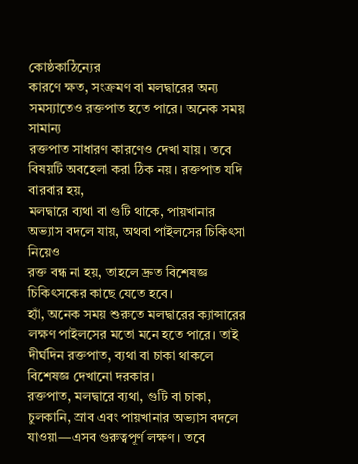কোষ্ঠকাঠিন্যের
কারণে ক্ষত, সংক্রমণ বা মলদ্বারের অন্য সমস্যাতেও রক্তপাত হতে পারে। অনেক সময় সামান্য
রক্তপাত সাধারণ কারণেও দেখা যায়। তবে বিষয়টি অবহেলা করা ঠিক নয়। রক্তপাত যদি বারবার হয়,
মলদ্বারে ব্যথা বা গুটি থাকে, পায়খানার অভ্যাস বদলে যায়, অথবা পাইলসের চিকিৎসা নিয়েও
রক্ত বন্ধ না হয়, তাহলে দ্রুত বিশেষজ্ঞ চিকিৎসকের কাছে যেতে হবে।
হ্যাঁ, অনেক সময় শুরুতে মলদ্বারের ক্যান্সারের লক্ষণ পাইলসের মতো মনে হতে পারে। তাই
দীর্ঘদিন রক্তপাত, ব্যথা বা চাকা থাকলে বিশেষজ্ঞ দেখানো দরকার।
রক্তপাত, মলদ্বারে ব্যথা, গুটি বা চাকা, চুলকানি, স্রাব এবং পায়খানার অভ্যাস বদলে
যাওয়া—এসব গুরুত্বপূর্ণ লক্ষণ। তবে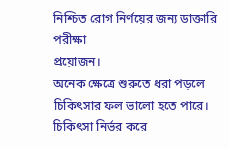নিশ্চিত রোগ নির্ণয়ের জন্য ডাক্তারি পরীক্ষা
প্রয়োজন।
অনেক ক্ষেত্রে শুরুতে ধরা পড়লে চিকিৎসার ফল ভালো হতে পারে। চিকিৎসা নির্ভর করে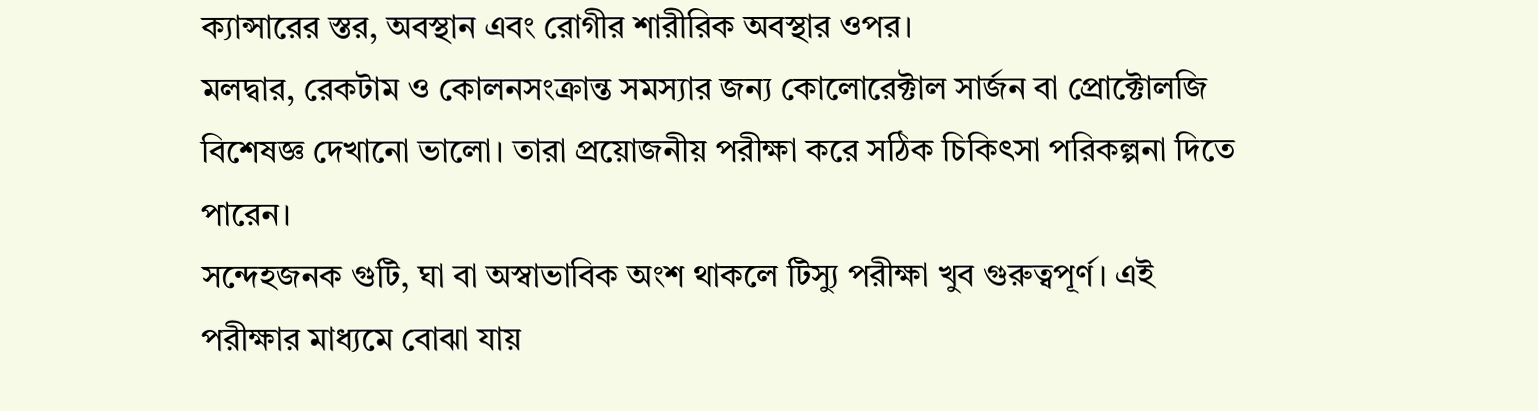ক্যান্সারের স্তর, অবস্থান এবং রোগীর শারীরিক অবস্থার ওপর।
মলদ্বার, রেকটাম ও কোলনসংক্রান্ত সমস্যার জন্য কোলোরেক্টাল সার্জন বা প্রোক্টোলজি
বিশেষজ্ঞ দেখানো ভালো। তারা প্রয়োজনীয় পরীক্ষা করে সঠিক চিকিৎসা পরিকল্পনা দিতে পারেন।
সন্দেহজনক গুটি, ঘা বা অস্বাভাবিক অংশ থাকলে টিস্যু পরীক্ষা খুব গুরুত্বপূর্ণ। এই
পরীক্ষার মাধ্যমে বোঝা যায়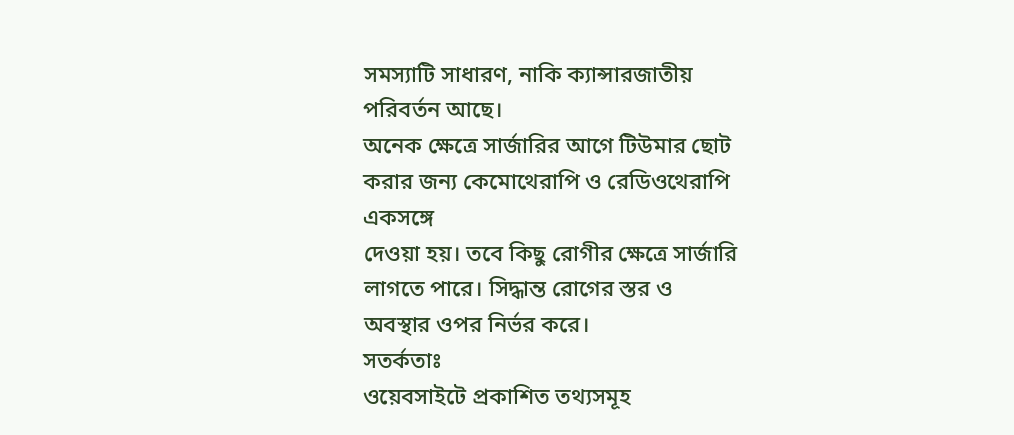সমস্যাটি সাধারণ, নাকি ক্যান্সারজাতীয় পরিবর্তন আছে।
অনেক ক্ষেত্রে সার্জারির আগে টিউমার ছোট করার জন্য কেমোথেরাপি ও রেডিওথেরাপি একসঙ্গে
দেওয়া হয়। তবে কিছু রোগীর ক্ষেত্রে সার্জারি লাগতে পারে। সিদ্ধান্ত রোগের স্তর ও
অবস্থার ওপর নির্ভর করে।
সতর্কতাঃ
ওয়েবসাইটে প্রকাশিত তথ্যসমূহ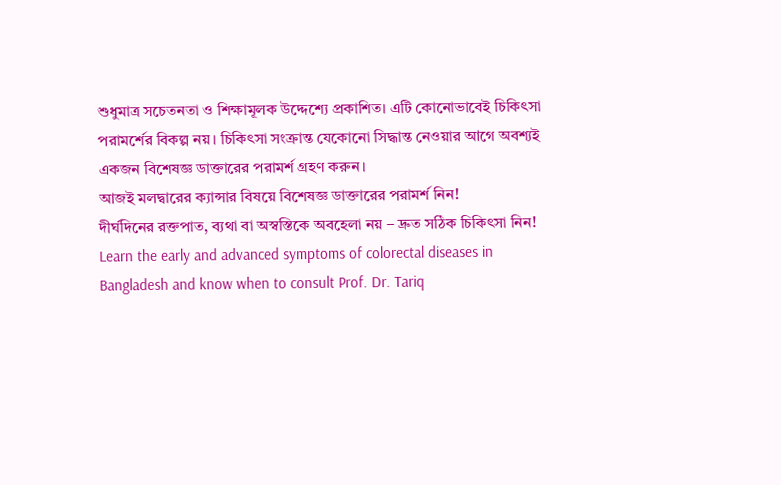শুধুমাত্র সচেতনতা ও শিক্ষামূলক উদ্দেশ্যে প্রকাশিত। এটি কোনোভাবেই চিকিৎসা পরামর্শের বিকল্প নয়। চিকিৎসা সংক্রান্ত যেকোনো সিদ্ধান্ত নেওয়ার আগে অবশ্যই একজন বিশেষজ্ঞ ডাক্তারের পরামর্শ গ্রহণ করুন।
আজই মলদ্বারের ক্যান্সার বিষয়ে বিশেষজ্ঞ ডাক্তারের পরামর্শ নিন!
দীর্ঘদিনের রক্তপাত, ব্যথা বা অস্বস্তিকে অবহেলা নয় – দ্রুত সঠিক চিকিৎসা নিন!
Learn the early and advanced symptoms of colorectal diseases in Bangladesh and know when to consult Prof. Dr. Tariq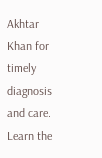Akhtar Khan for timely diagnosis and care.
Learn the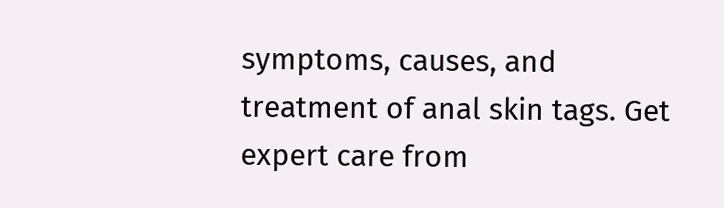symptoms, causes, and treatment of anal skin tags. Get expert care from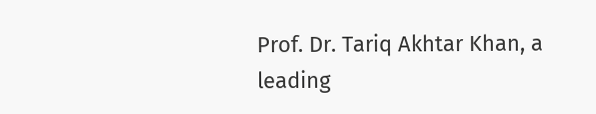Prof. Dr. Tariq Akhtar Khan, a leading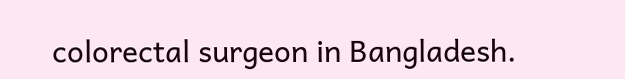colorectal surgeon in Bangladesh.